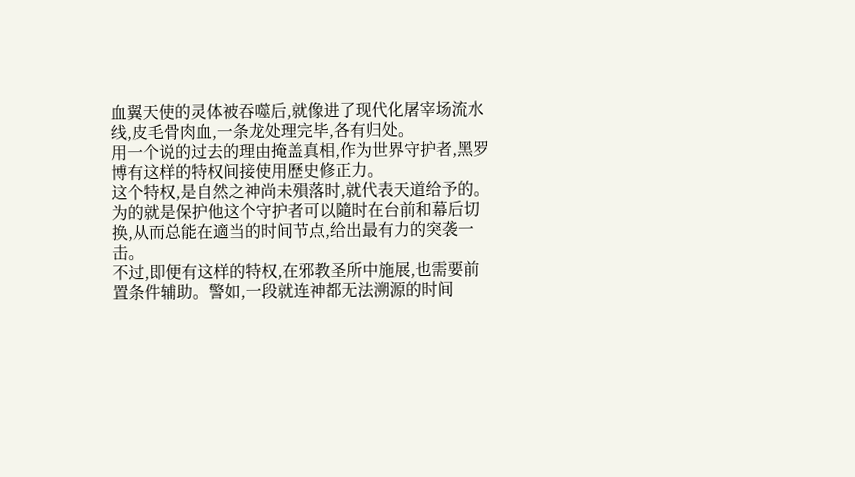血翼天使的灵体被吞噬后,就像进了现代化屠宰场流水线,皮毛骨肉血,一条龙处理完毕,各有归处。
用一个说的过去的理由掩盖真相,作为世界守护者,黑罗博有这样的特权间接使用歷史修正力。
这个特权,是自然之神尚未殞落时,就代表天道给予的。为的就是保护他这个守护者可以隨时在台前和幕后切换,从而总能在適当的时间节点,给出最有力的突袭一击。
不过,即便有这样的特权,在邪教圣所中施展,也需要前置条件辅助。警如,一段就连神都无法溯源的时间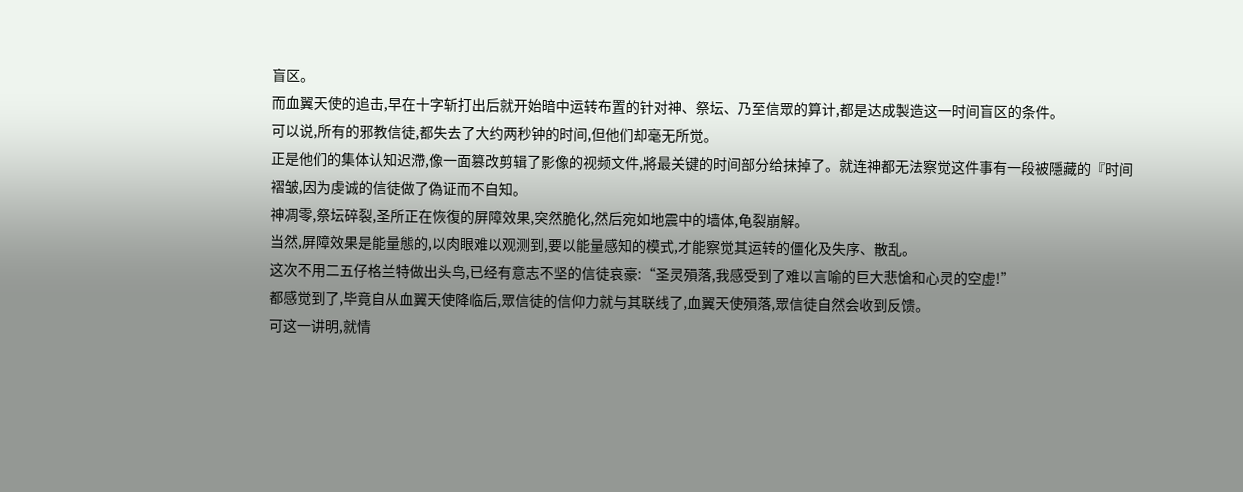盲区。
而血翼天使的追击,早在十字斩打出后就开始暗中运转布置的针对神、祭坛、乃至信眾的算计,都是达成製造这一时间盲区的条件。
可以说,所有的邪教信徒,都失去了大约两秒钟的时间,但他们却毫无所觉。
正是他们的集体认知迟滯,像一面篡改剪辑了影像的视频文件,將最关键的时间部分给抹掉了。就连神都无法察觉这件事有一段被隱藏的『时间褶皱,因为虔诚的信徒做了偽证而不自知。
神凋零,祭坛碎裂,圣所正在恢復的屏障效果,突然脆化,然后宛如地震中的墙体,龟裂崩解。
当然,屏障效果是能量態的,以肉眼难以观测到,要以能量感知的模式,才能察觉其运转的僵化及失序、散乱。
这次不用二五仔格兰特做出头鸟,已经有意志不坚的信徒哀豪:“圣灵殞落,我感受到了难以言喻的巨大悲愴和心灵的空虚!”
都感觉到了,毕竟自从血翼天使降临后,眾信徒的信仰力就与其联线了,血翼天使殞落,眾信徒自然会收到反馈。
可这一讲明,就情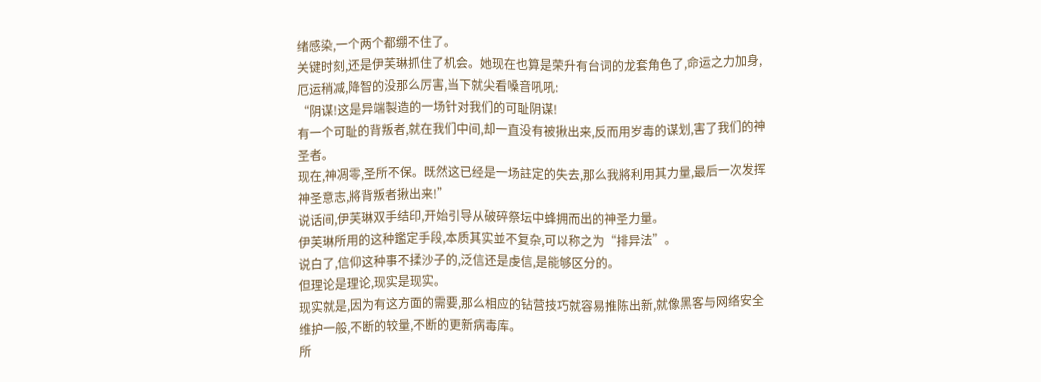绪感染,一个两个都绷不住了。
关键时刻,还是伊芙琳抓住了机会。她现在也算是荣升有台词的龙套角色了,命运之力加身,厄运稍减,降智的没那么厉害,当下就尖看嗓音吼吼:
“阴谋!这是异端製造的一场针对我们的可耻阴谋!
有一个可耻的背叛者,就在我们中间,却一直没有被揪出来,反而用岁毒的谋划,害了我们的神圣者。
现在,神凋零,圣所不保。既然这已经是一场註定的失去,那么我將利用其力量,最后一次发挥神圣意志,將背叛者揪出来!”
说话间,伊芙琳双手结印,开始引导从破碎祭坛中蜂拥而出的神圣力量。
伊芙琳所用的这种鑑定手段,本质其实並不复杂,可以称之为“排异法”。
说白了,信仰这种事不揉沙子的,泛信还是虔信,是能够区分的。
但理论是理论,现实是现实。
现实就是,因为有这方面的需要,那么相应的钻营技巧就容易推陈出新,就像黑客与网络安全维护一般,不断的较量,不断的更新病毒库。
所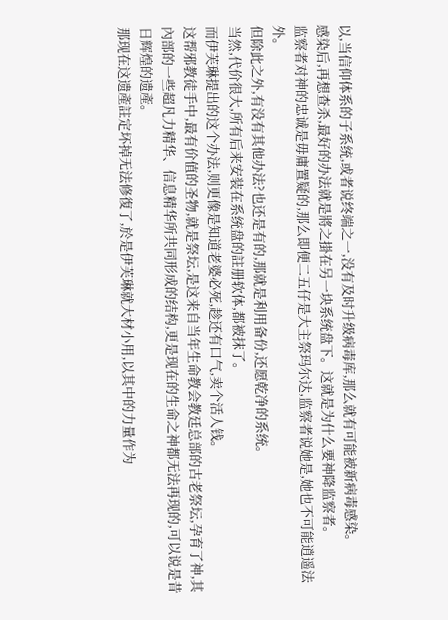以,当信仰体系的子系统,或者说终端之一,没有及时升级病毒库,那么就有可能被新病毒感染。
感染后,再想查杀,最好的办法就是將之掛在另一块系统盘下。这就是为什么要神降监察者。
监察者对神的忠诚是毋庸置疑的,那么即便二五仔是大主祭玛尔达,监察者说她是,她也不可能逍遥法外。
但除此之外,有没有其他办法?也还是有的,那就是利用备份,还愿乾净的系统。
当然,代价很大,所有后来安装在系统盘的註册软体,都被抹了。
而伊芙琳提出的这个办法,则更像是知道老婆必死,趁还有口气,卖个活人钱。
这帮邪教徒手中,最有价值的圣物,就是祭坛,是这来自当年生命教会教廷总部的古老祭坛,孕育了神,其內部的一些超凡力精华、信息精华所共同形成的结构,更是现在的生命之神都无法再现的,可以说是昔日辉煌的遗產。
那现在这遗產註定坏掉无法修復了,於是伊芙琳就大材小用,以其中的力量作为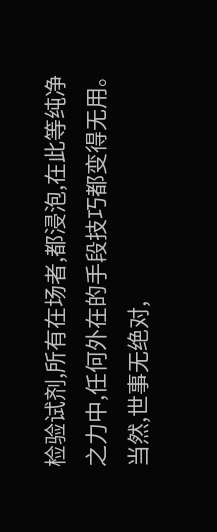检验试剂,所有在场者,都浸泡,在此等纯净之力中,任何外在的手段技巧都变得无用。
当然,世事无绝对,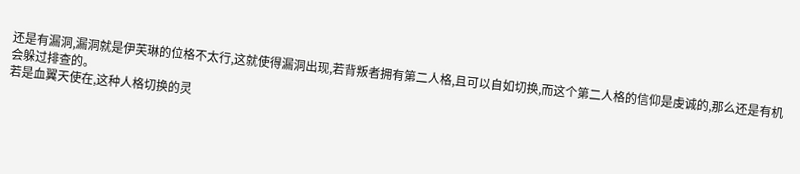还是有漏洞,漏洞就是伊芙琳的位格不太行,这就使得漏洞出现,若背叛者拥有第二人格,且可以自如切换,而这个第二人格的信仰是虔诚的,那么还是有机会躲过排查的。
若是血翼天使在,这种人格切换的灵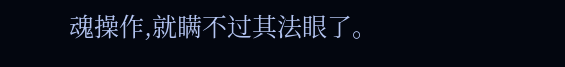魂操作,就瞒不过其法眼了。